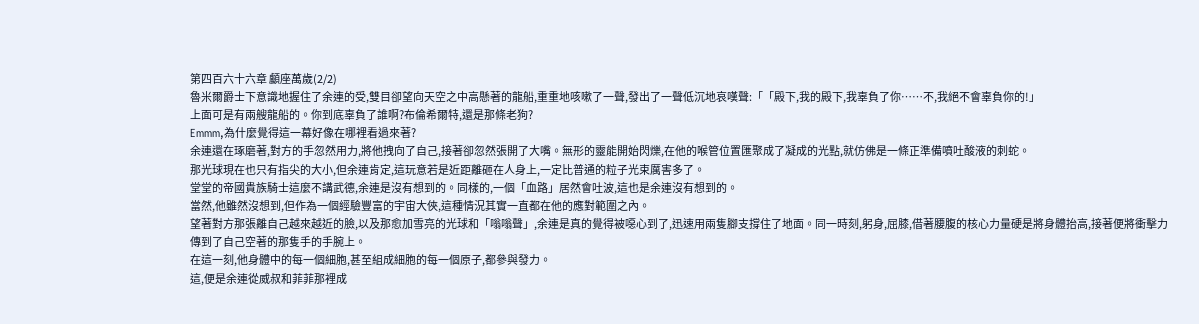第四百六十六章 顱座萬歲(2/2)
魯米爾爵士下意識地握住了余連的受,雙目卻望向天空之中高懸著的龍船,重重地咳嗽了一聲,發出了一聲低沉地哀嘆聲:「「殿下,我的殿下,我辜負了你……不,我絕不會辜負你的!」
上面可是有兩艘龍船的。你到底辜負了誰啊?布倫希爾特,還是那條老狗?
Emmm,為什麼覺得這一幕好像在哪裡看過來著?
余連還在琢磨著,對方的手忽然用力,將他拽向了自己,接著卻忽然張開了大嘴。無形的靈能開始閃爍,在他的喉管位置匯聚成了凝成的光點,就仿佛是一條正準備噴吐酸液的刺蛇。
那光球現在也只有指尖的大小,但余連肯定,這玩意若是近距離砸在人身上,一定比普通的粒子光束厲害多了。
堂堂的帝國貴族騎士這麼不講武德,余連是沒有想到的。同樣的,一個「血路」居然會吐波,這也是余連沒有想到的。
當然,他雖然沒想到,但作為一個經驗豐富的宇宙大俠,這種情況其實一直都在他的應對範圍之內。
望著對方那張離自己越來越近的臉,以及那愈加雪亮的光球和「嗡嗡聲」,余連是真的覺得被噁心到了,迅速用兩隻腳支撐住了地面。同一時刻,躬身,屈膝,借著腰腹的核心力量硬是將身體抬高,接著便將衝擊力傳到了自己空著的那隻手的手腕上。
在這一刻,他身體中的每一個細胞,甚至組成細胞的每一個原子,都參與發力。
這,便是余連從威叔和菲菲那裡成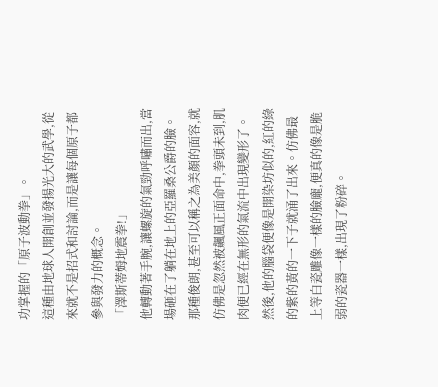功掌握的「原子波動拳」。
這種由地球人開創並發揚光大的武學,從來就不是招式和討論,而是讓每個原子都參與發力的概念。
「澤斯蒂姆地震拳!」
他轉動著手腕,讓螺旋的氣勁呼嘯而出,當場砸在了躺在地上的亞羅桑公爵的臉。那種俊朗,甚至可以稱之為美顏的面容,就仿佛是忽然被飆風正面命中,拳頭未到,肌肉便已經在無形的氣流中出現變形了。
然後,他的腦袋便像是開染坊似的,紅的綠的紫的黃的一下子就涌了出來。仿佛最上等白瓷雕像一樣的臉龐,便真的像是脆弱的瓷器一樣,出現了粉碎。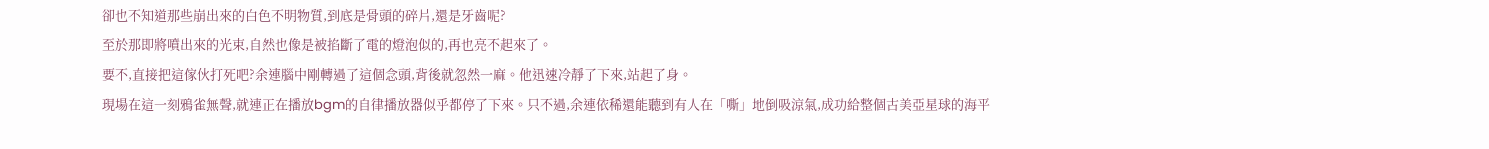卻也不知道那些崩出來的白色不明物質,到底是骨頭的碎片,還是牙齒呢?
至於那即將噴出來的光束,自然也像是被掐斷了電的燈泡似的,再也亮不起來了。
要不,直接把這傢伙打死吧?余連腦中剛轉過了這個念頭,背後就忽然一麻。他迅速冷靜了下來,站起了身。
現場在這一刻鴉雀無聲,就連正在播放bgm的自律播放器似乎都停了下來。只不過,余連依稀還能聽到有人在「嘶」地倒吸涼氣,成功給整個古美亞星球的海平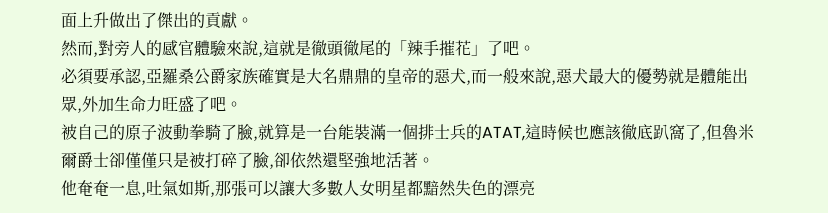面上升做出了傑出的貢獻。
然而,對旁人的感官體驗來說,這就是徹頭徹尾的「辣手摧花」了吧。
必須要承認,亞羅桑公爵家族確實是大名鼎鼎的皇帝的惡犬,而一般來說,惡犬最大的優勢就是體能出眾,外加生命力旺盛了吧。
被自己的原子波動拳騎了臉,就算是一台能裝滿一個排士兵的ATAT,這時候也應該徹底趴窩了,但魯米爾爵士卻僅僅只是被打碎了臉,卻依然還堅強地活著。
他奄奄一息,吐氣如斯,那張可以讓大多數人女明星都黯然失色的漂亮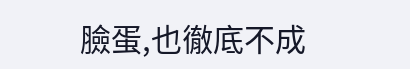臉蛋,也徹底不成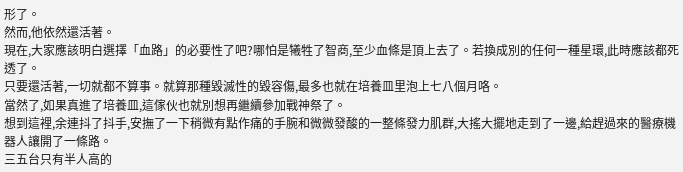形了。
然而,他依然還活著。
現在,大家應該明白選擇「血路」的必要性了吧?哪怕是犧牲了智商,至少血條是頂上去了。若換成別的任何一種星環,此時應該都死透了。
只要還活著,一切就都不算事。就算那種毀滅性的毀容傷,最多也就在培養皿里泡上七八個月咯。
當然了,如果真進了培養皿,這傢伙也就別想再繼續參加戰神祭了。
想到這裡,余連抖了抖手,安撫了一下稍微有點作痛的手腕和微微發酸的一整條發力肌群,大搖大擺地走到了一邊,給趕過來的醫療機器人讓開了一條路。
三五台只有半人高的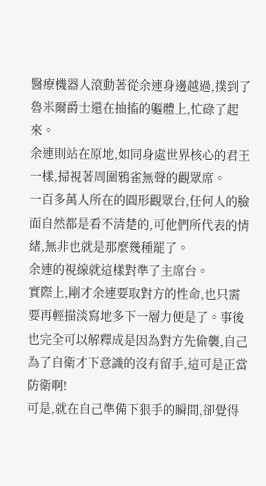醫療機器人滾動著從余連身邊越過,撲到了魯米爾爵士還在抽搐的軀體上,忙碌了起來。
余連則站在原地,如同身處世界核心的君王一樣,掃視著周圍鴉雀無聲的觀眾席。
一百多萬人所在的圓形觀眾台,任何人的臉面自然都是看不清楚的,可他們所代表的情緒,無非也就是那麼幾種罷了。
余連的視線就這樣對準了主席台。
實際上,剛才余連要取對方的性命,也只需要再輕描淡寫地多下一層力便是了。事後也完全可以解釋成是因為對方先偷襲,自己為了自衛才下意識的沒有留手,這可是正當防衛啊!
可是,就在自己準備下狠手的瞬間,卻覺得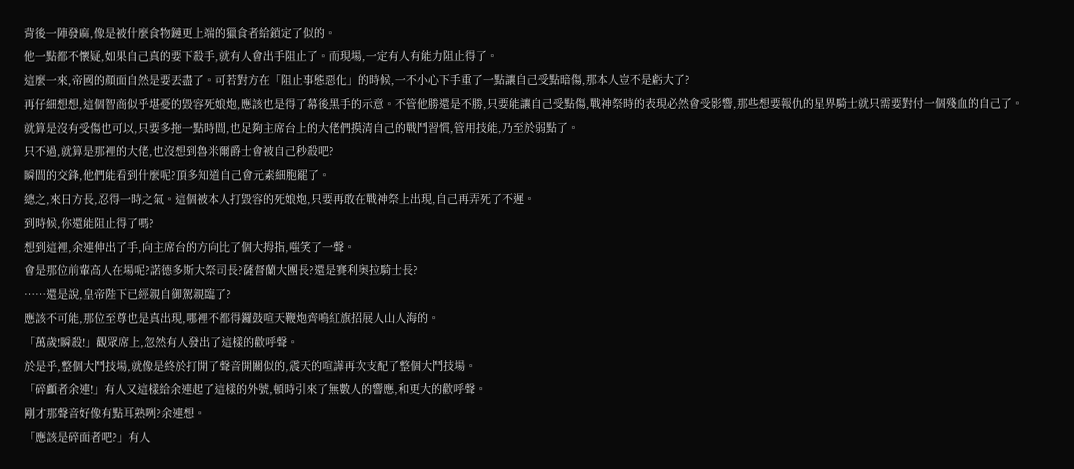背後一陣發麻,像是被什麼食物鏈更上端的獵食者給鎖定了似的。
他一點都不懷疑,如果自己真的要下殺手,就有人會出手阻止了。而現場,一定有人有能力阻止得了。
這麼一來,帝國的顏面自然是要丟盡了。可若對方在「阻止事態惡化」的時候,一不小心下手重了一點讓自己受點暗傷,那本人豈不是虧大了?
再仔細想想,這個智商似乎堪憂的毀容死娘炮,應該也是得了幕後黑手的示意。不管他勝還是不勝,只要能讓自己受點傷,戰神祭時的表現必然會受影響,那些想要報仇的星界騎士就只需要對付一個殘血的自己了。
就算是沒有受傷也可以,只要多拖一點時間,也足夠主席台上的大佬們摸清自己的戰鬥習慣,管用技能,乃至於弱點了。
只不過,就算是那裡的大佬,也沒想到魯米爾爵士會被自己秒殺吧?
瞬間的交鋒,他們能看到什麼呢?頂多知道自己會元素細胞罷了。
總之,來日方長,忍得一時之氣。這個被本人打毀容的死娘炮,只要再敢在戰神祭上出現,自己再弄死了不遲。
到時候,你還能阻止得了嗎?
想到這裡,余連伸出了手,向主席台的方向比了個大拇指,嗤笑了一聲。
會是那位前輩高人在場呢?諾德多斯大祭司長?薩督蘭大團長?還是賽利奧拉騎士長?
……還是說,皇帝陛下已經親自御駕親臨了?
應該不可能,那位至尊也是真出現,哪裡不都得鑼鼓喧天鞭炮齊鳴紅旗招展人山人海的。
「萬歲!瞬殺!」觀眾席上,忽然有人發出了這樣的歡呼聲。
於是乎,整個大鬥技場,就像是終於打開了聲音開關似的,震天的喧譁再次支配了整個大鬥技場。
「碎顱者余連!」有人又這樣給余連起了這樣的外號,頓時引來了無數人的響應,和更大的歡呼聲。
剛才那聲音好像有點耳熟咧?余連想。
「應該是碎面者吧?」有人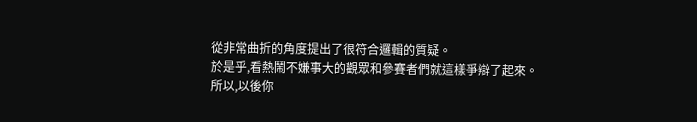從非常曲折的角度提出了很符合邏輯的質疑。
於是乎,看熱鬧不嫌事大的觀眾和參賽者們就這樣爭辯了起來。
所以,以後你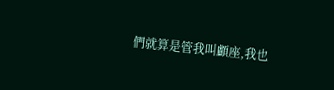們就算是管我叫顱座,我也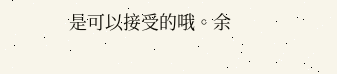是可以接受的哦。余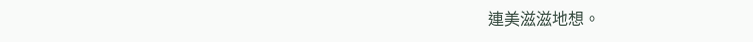連美滋滋地想。